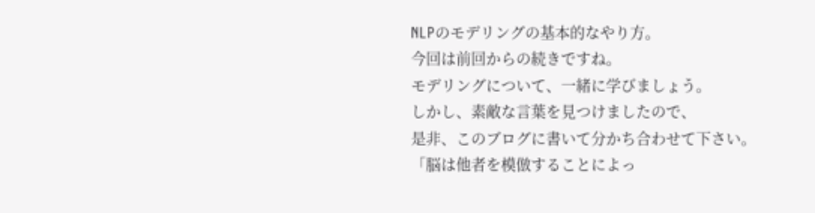NLPのモデリングの基本的なやり方。
今回は前回からの続きですね。
モデリングについて、一緒に学びましょう。
しかし、素敵な言葉を見つけましたので、
是非、このブログに書いて分かち合わせて下さい。
「脳は他者を模倣することによっ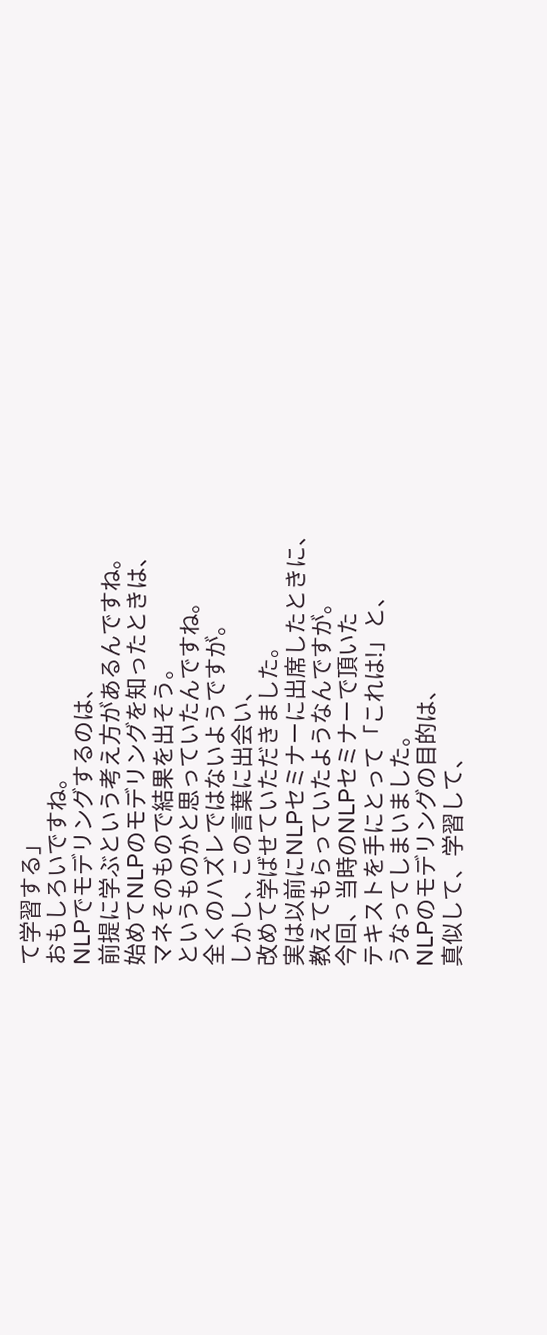て学習する」
おもしろいですね。
NLPでモデリングするのは、
前提に学ぶという考え方があるんですね。
始めてNLPのモデリングを知ったときは、
マネそのもので結果を出そう。
というものかと思っていたんですね。
全くのハズレではないようですが。
しかし、この言葉に出会い、
改めて学ばせていただきました。
実は以前にNLPセミナーに出席したときに、
教えてもらっていたようなんですが。
今回、当時のNLPセミナーで頂いた
テキストを手にとって「これは!」と、
うなってしまいました。
NLPのモデリングの目的は、
真似して、学習して、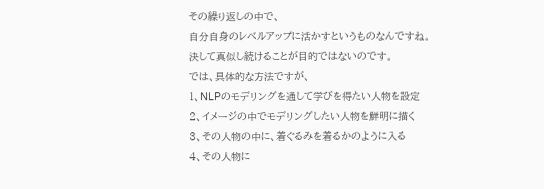その繰り返しの中で、
自分自身のレベルアップに活かすというものなんですね。
決して真似し続けることが目的ではないのです。
では、具体的な方法ですが、
1、NLPのモデリングを通して学びを得たい人物を設定
2、イメージの中でモデリングしたい人物を鮮明に描く
3、その人物の中に、着ぐるみを着るかのように入る
4、その人物に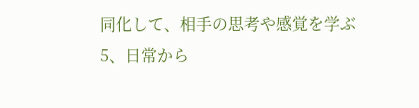同化して、相手の思考や感覚を学ぶ
5、日常から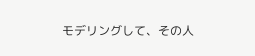モデリングして、その人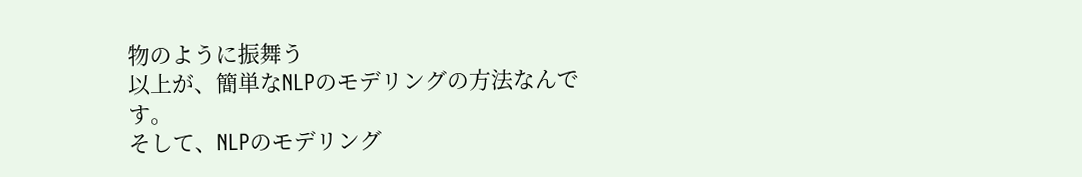物のように振舞う
以上が、簡単なNLPのモデリングの方法なんです。
そして、NLPのモデリング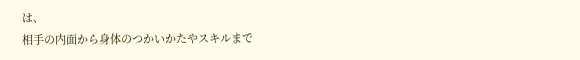は、
相手の内面から身体のつかいかたやスキルまで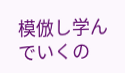模倣し学んでいくの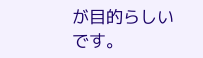が目的らしいです。